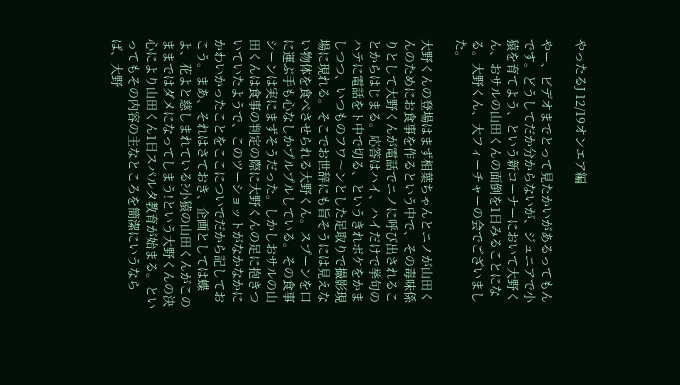やったるJ 12/19オンエア編

やー、ビデオまでとって見たかいがあるってもんです。どうしてだか分からないが、ジュニアで小猿を育てよう、という新コーナーにおいて大野くん、おサルの山田くんの面倒を1日みることになる。大野くん、大フィーチャーの会でございました。

大野くんの登場はまず相葉ちゃんとニノが山田くんのためにお食事を作るという中で、その毒味係りとして大野くんが電話でニノに呼び出されることからはじまる。応答はハイ、ハイだけで挙句のハテに電話をト中で切る、というきれボケをかましつつ、いつものフワ〜ンとした足取りで撮影現場に現れる。そこでお世辞にも旨そうには見えない物体を食べさせられる大野くん。スプーンを口に運ぶ手も心なしかプルプルしている。その食事シーンは実にまずそうだった。しかしおサルの山田くんは食事の判定の際に大野くんの足に抱きついていたようで、このツーショットがなかなかにかわいかったことをここについでだから記しておこう。まあ、それはさておき、企画としては蝶よ、花よと慈しまれている?小猿の山田くんがこのままではダメになってしまう!という大野くんの決心により山田くん1日スパルタ教育が始まる。といってもその内容の主なところを簡潔にいうならば、大野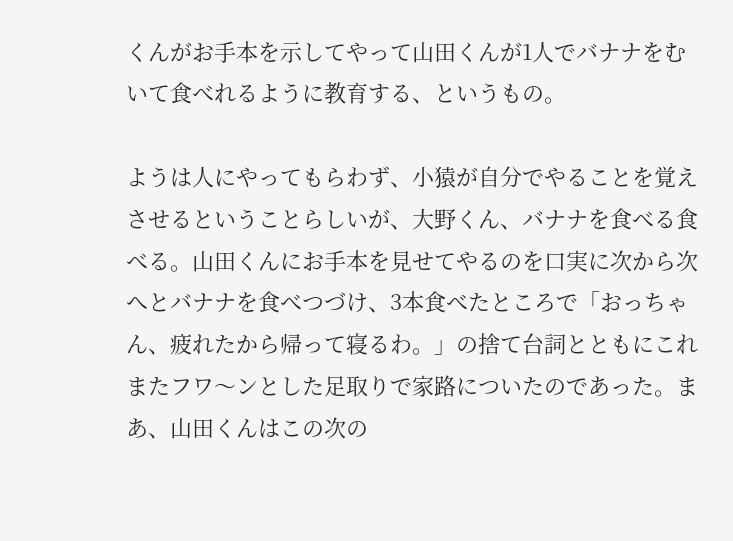くんがお手本を示してやって山田くんが1人でバナナをむいて食べれるように教育する、というもの。

ようは人にやってもらわず、小猿が自分でやることを覚えさせるということらしいが、大野くん、バナナを食べる食べる。山田くんにお手本を見せてやるのを口実に次から次へとバナナを食べつづけ、3本食べたところで「おっちゃん、疲れたから帰って寝るわ。」の捨て台詞とともにこれまたフワ〜ンとした足取りで家路についたのであった。まあ、山田くんはこの次の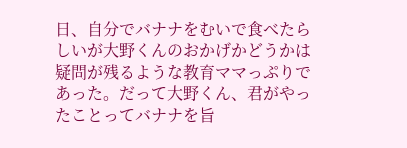日、自分でバナナをむいで食べたらしいが大野くんのおかげかどうかは疑問が残るような教育ママっぷりであった。だって大野くん、君がやったことってバナナを旨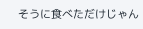そうに食べただけじゃん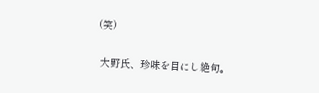(笑)

 大野氏、珍味を目にし絶句。